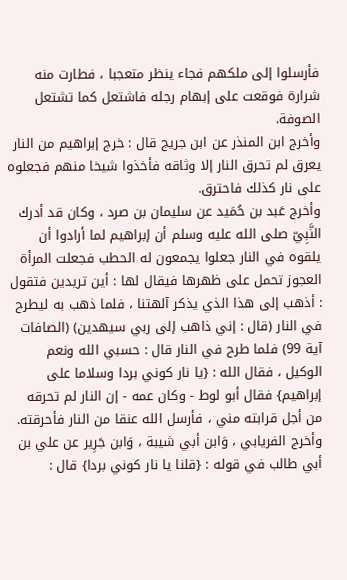فأرسلوا إلى ملكهم فجاء ينظر متعجبا ، فطارت منه شرارة فوقعت على إبهام رجله فاشتعل كما تشتعل الصوفة.
وأخرج ابن المنذر عن ابن جريج قال : خرج إبراهيم من النار يعرق لم تحرق النار إلا وثاقه فأخذوا شيخا منهم فجعلوه على نار كذلك فاحترق.
وأخرج عَبد بن حُمَيد عن سليمان بن صرد ، وكان قد أدرك النَّبِيّ صلى الله عليه وسلم أن إبراهيم لما أرادوا أن يلقوه في النار جعلوا يجمعون له الحطب فجعلت المرأة العجوز تحمل على ظهرها فيقال لها : أين تريدين فتقول : أذهب إلى هذا الذي يذكر آلهتنا ، فلما ذهب به ليطرح في النار (قال : إني ذاهب إلى ربي سيهدين) (الصافات آية 99) فلما طرح في النار قال : حسبي الله ونعم الوكيل ، فقال الله : {يا نار كوني بردا وسلاما على إبراهيم} فقال أبو لوط - وكان عمه - إن النار لم تحرقه من أجل قرابته مني ، فأرسل الله عنقا من النار فأحرقته.
وأخرج الفريابي ، وَابن أبي شيبة ، وَابن جَرِير عن علي بن أبي طالب في قوله : {قلنا يا نار كوني بردا} قال :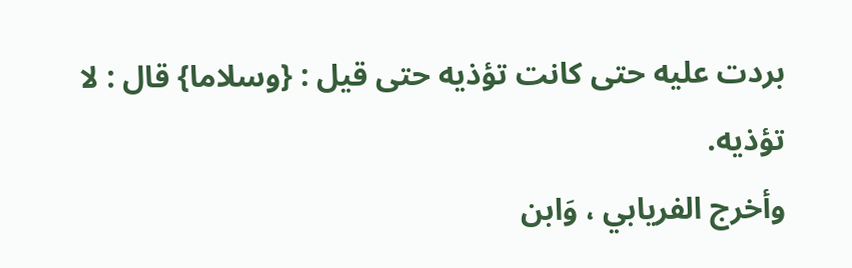بردت عليه حتى كانت تؤذيه حتى قيل : {وسلاما} قال : لا تؤذيه.
وأخرج الفريابي ، وَابن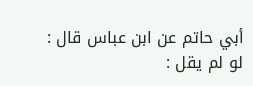أبي حاتم عن ابن عباس قال : لو لم يقل :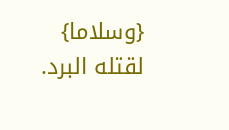{وسلاما} لقتله البرد.